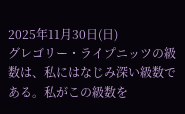2025年11月30日(日)
グレゴリー・ライプニッツの級数は、私にはなじみ深い級数である。私がこの級数を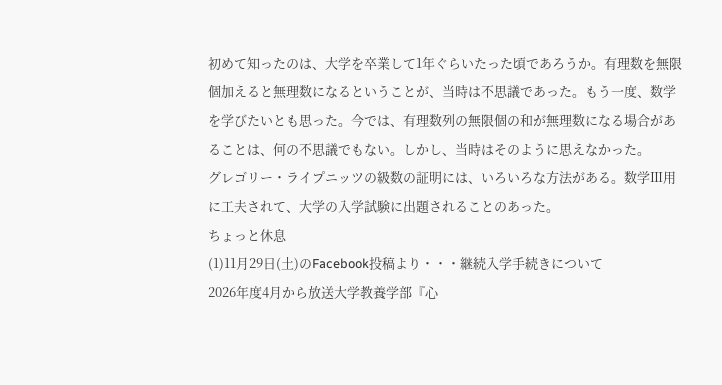初めて知ったのは、大学を卒業して1年ぐらいたった頃であろうか。有理数を無限個加えると無理数になるということが、当時は不思議であった。もう一度、数学を学びたいとも思った。今では、有理数列の無限個の和が無理数になる場合があることは、何の不思議でもない。しかし、当時はそのように思えなかった。
グレゴリー・ライプニッツの級数の証明には、いろいろな方法がある。数学Ⅲ用に工夫されて、大学の入学試験に出題されることのあった。
ちょっと休息
(1)11月29日(土)のFacebook投稿より・・・継続入学手続きについて
2026年度4月から放送大学教養学部『心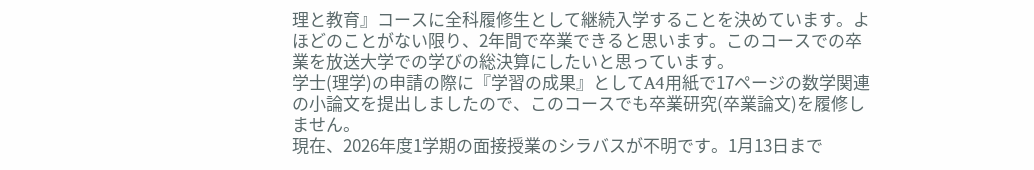理と教育』コースに全科履修生として継続入学することを決めています。よほどのことがない限り、2年間で卒業できると思います。このコースでの卒業を放送大学での学びの総決算にしたいと思っています。
学士(理学)の申請の際に『学習の成果』としてA4用紙で17ページの数学関連の小論文を提出しましたので、このコースでも卒業研究(卒業論文)を履修しません。
現在、2026年度1学期の面接授業のシラバスが不明です。1月13日まで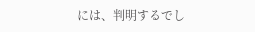には、判明するでし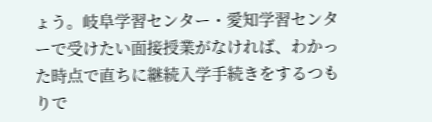ょう。岐阜学習センター・愛知学習センターで受けたい面接授業がなければ、わかった時点で直ちに継続入学手続きをするつもりで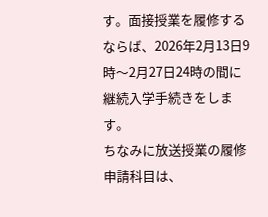す。面接授業を履修するならば、2026年2月13日9時〜2月27日24時の間に継続入学手続きをします。
ちなみに放送授業の履修申請科目は、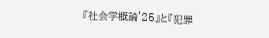『社会学概論'25』と『犯罪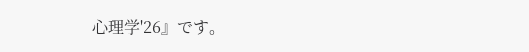心理学'26』です。